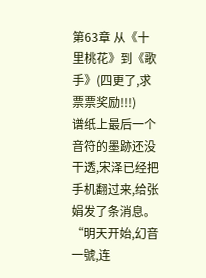第63章 从《十里桃花》到《歌手》(四更了,求票票奖励!!!)
谱纸上最后一个音符的墨跡还没干透,宋泽已经把手机翻过来,给张娟发了条消息。
“明天开始,幻音一號,连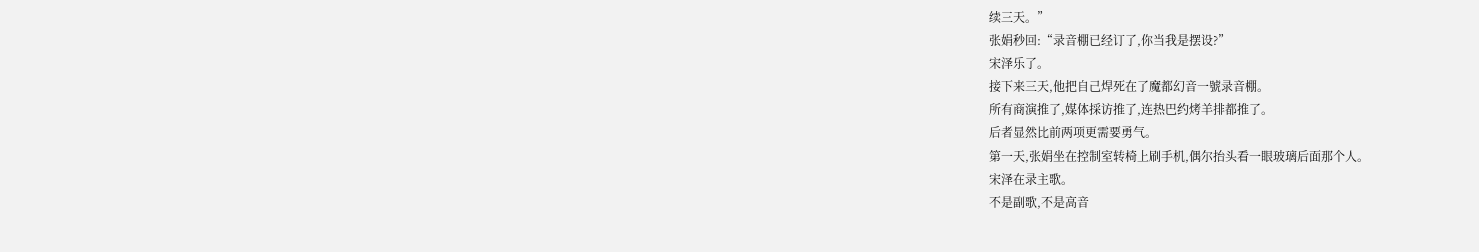续三天。”
张娟秒回:“录音棚已经订了,你当我是摆设?”
宋泽乐了。
接下来三天,他把自己焊死在了魔都幻音一號录音棚。
所有商演推了,媒体採访推了,连热巴约烤羊排都推了。
后者显然比前两项更需要勇气。
第一天,张娟坐在控制室转椅上刷手机,偶尔抬头看一眼玻璃后面那个人。
宋泽在录主歌。
不是副歌,不是高音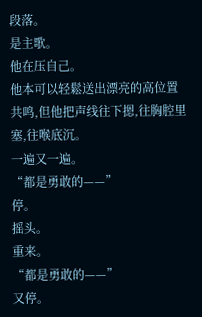段落。
是主歌。
他在压自己。
他本可以轻鬆送出漂亮的高位置共鸣,但他把声线往下摁,往胸腔里塞,往喉底沉。
一遍又一遍。
“都是勇敢的——”
停。
摇头。
重来。
“都是勇敢的——”
又停。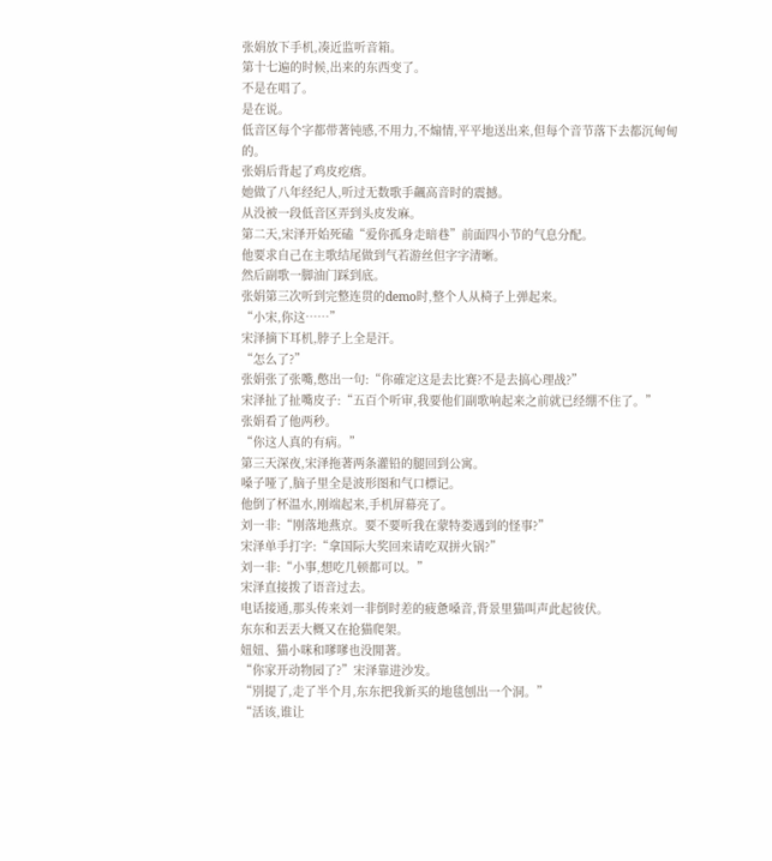张娟放下手机,凑近监听音箱。
第十七遍的时候,出来的东西变了。
不是在唱了。
是在说。
低音区每个字都带著钝感,不用力,不煽情,平平地送出来,但每个音节落下去都沉甸甸的。
张娟后背起了鸡皮疙瘩。
她做了八年经纪人,听过无数歌手飆高音时的震撼。
从没被一段低音区弄到头皮发麻。
第二天,宋泽开始死磕“爱你孤身走暗巷”前面四小节的气息分配。
他要求自己在主歌结尾做到气若游丝但字字清晰。
然后副歌一脚油门踩到底。
张娟第三次听到完整连贯的demo时,整个人从椅子上弹起来。
“小宋,你这……”
宋泽摘下耳机,脖子上全是汗。
“怎么了?”
张娟张了张嘴,憋出一句:“你確定这是去比赛?不是去搞心理战?”
宋泽扯了扯嘴皮子:“五百个听审,我要他们副歌响起来之前就已经绷不住了。”
张娟看了他两秒。
“你这人真的有病。”
第三天深夜,宋泽拖著两条灌铅的腿回到公寓。
嗓子哑了,脑子里全是波形图和气口標记。
他倒了杯温水,刚端起来,手机屏幕亮了。
刘一非:“刚落地燕京。要不要听我在蒙特娄遇到的怪事?”
宋泽单手打字:“拿国际大奖回来请吃双拼火锅?”
刘一非:“小事,想吃几顿都可以。”
宋泽直接拨了语音过去。
电话接通,那头传来刘一非倒时差的疲惫嗓音,背景里猫叫声此起彼伏。
东东和丟丟大概又在抢猫爬架。
妞妞、猫小咪和嗲嗲也没閒著。
“你家开动物园了?”宋泽靠进沙发。
“別提了,走了半个月,东东把我新买的地毯刨出一个洞。”
“活该,谁让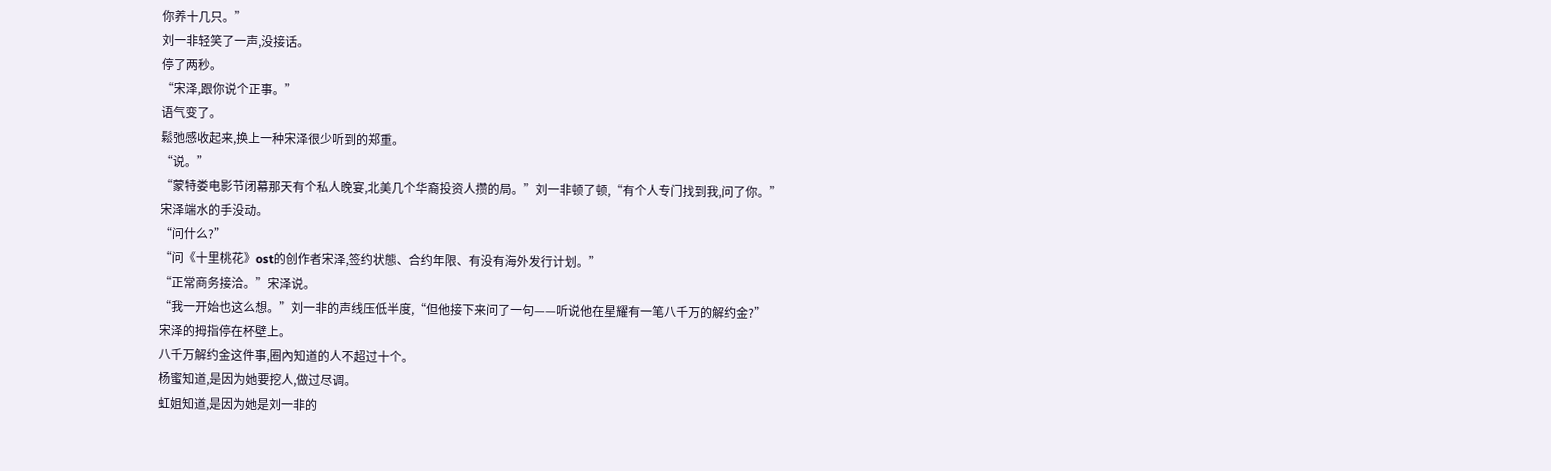你养十几只。”
刘一非轻笑了一声,没接话。
停了两秒。
“宋泽,跟你说个正事。”
语气变了。
鬆弛感收起来,换上一种宋泽很少听到的郑重。
“说。”
“蒙特娄电影节闭幕那天有个私人晚宴,北美几个华裔投资人攒的局。”刘一非顿了顿,“有个人专门找到我,问了你。”
宋泽端水的手没动。
“问什么?”
“问《十里桃花》ost的创作者宋泽,签约状態、合约年限、有没有海外发行计划。”
“正常商务接洽。”宋泽说。
“我一开始也这么想。”刘一非的声线压低半度,“但他接下来问了一句——听说他在星耀有一笔八千万的解约金?”
宋泽的拇指停在杯壁上。
八千万解约金这件事,圈內知道的人不超过十个。
杨蜜知道,是因为她要挖人,做过尽调。
虹姐知道,是因为她是刘一非的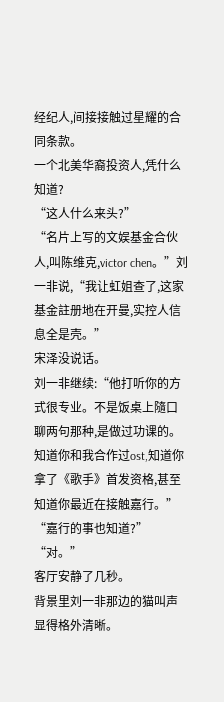经纪人,间接接触过星耀的合同条款。
一个北美华裔投资人,凭什么知道?
“这人什么来头?”
“名片上写的文娱基金合伙人,叫陈维克,victor chen。”刘一非说,“我让虹姐查了,这家基金註册地在开曼,实控人信息全是壳。”
宋泽没说话。
刘一非继续:“他打听你的方式很专业。不是饭桌上隨口聊两句那种,是做过功课的。知道你和我合作过ost,知道你拿了《歌手》首发资格,甚至知道你最近在接触嘉行。”
“嘉行的事也知道?”
“对。”
客厅安静了几秒。
背景里刘一非那边的猫叫声显得格外清晰。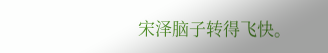宋泽脑子转得飞快。